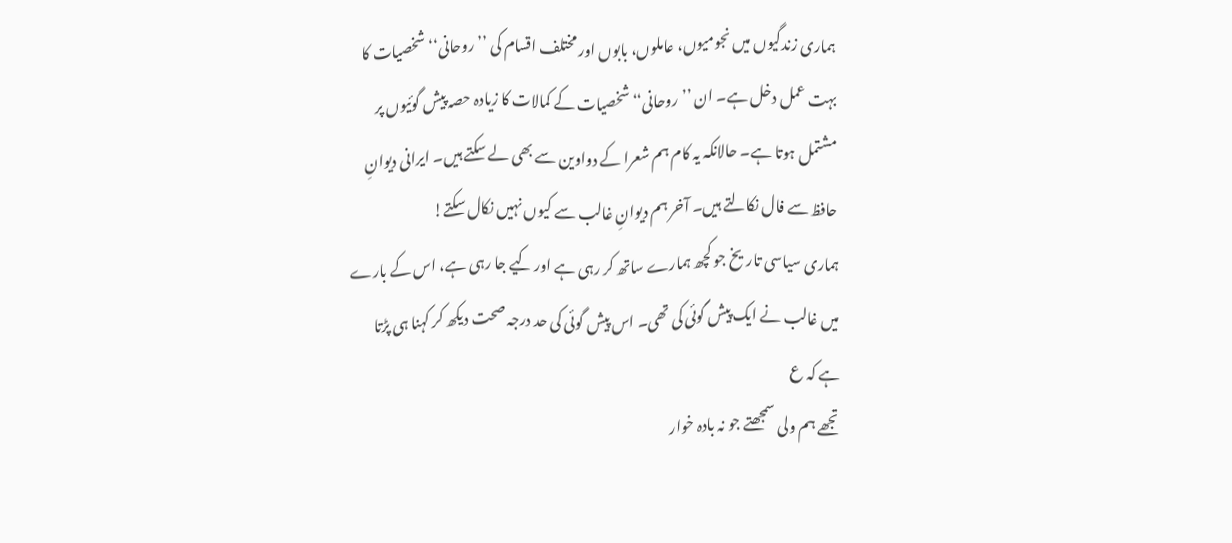ہماری زندگیوں میں نجومیوں، عاملوں، بابوں اور مختلف اقسام کی ’’روحانی‘‘ شخصیات کا بہت عمل دخل ہے۔ ان ’’روحانی‘‘ شخصیات کے کمالات کا زیادہ حصہ پیش گوئیوں پر مشتمل ہوتا ہے۔ حالانکہ یہ کام ہم شعرا کے دواوین سے بھی لے سکتے ہیں۔ ایرانی دیوانِ حافظ سے فال نکالتے ہیں۔ آخر ہم دیوانِ غالب سے کیوں نہیں نکال سکتے!
ہماری سیاسی تاریخ جو کچھ ہمارے ساتھ کر رہی ہے اور کیے جا رہی ہے، اس کے بارے میں غالب نے ایک پیش گوئی کی تھی۔ اس پیش گوئی کی حد درجہ صحت دیکھ کر کہنا ہی پڑتا ہے کہ ع
تجھے ہم ولی سمجھتے جو نہ بادہ خوار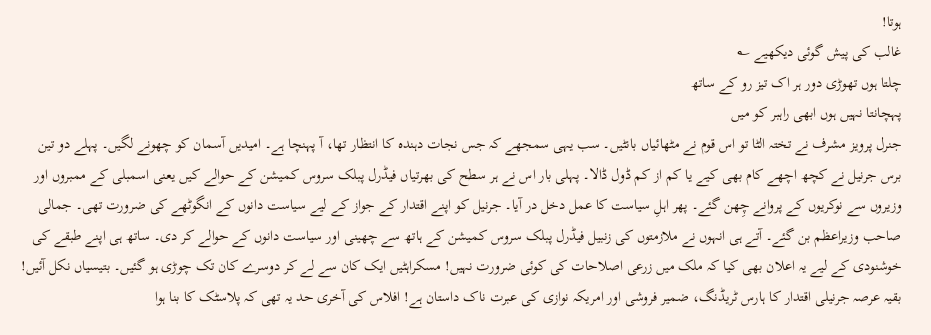ہوتا!
غالب کی پیش گوئی دیکھیے ؎
چلتا ہوں تھوڑی دور ہر اک تیز رو کے ساتھ
پہچانتا نہیں ہوں ابھی راہبر کو میں
جنرل پرویز مشرف نے تختہ الٹا تو اس قوم نے مٹھائیاں بانٹیں۔ سب یہی سمجھے کہ جس نجات دہندہ کا انتظار تھا، آ پہنچا ہے۔ امیدیں آسمان کو چھونے لگیں۔ پہلے دو تین برس جرنیل نے کچھ اچھے کام بھی کیے یا کم از کم ڈول ڈالا۔ پہلی بار اس نے ہر سطح کی بھرتیاں فیڈرل پبلک سروس کمیشن کے حوالے کیں یعنی اسمبلی کے ممبروں اور وزیروں سے نوکریوں کے پروانے چِھن گئے۔ پھر اہلِ سیاست کا عمل دخل در آیا۔ جرنیل کو اپنے اقتدار کے جواز کے لیے سیاست دانوں کے انگوٹھے کی ضرورت تھی۔ جمالی صاحب وزیراعظم بن گئے۔ آتے ہی انہوں نے ملازمتوں کی زنبیل فیڈرل پبلک سروس کمیشن کے ہاتھ سے چھینی اور سیاست دانوں کے حوالے کر دی۔ ساتھ ہی اپنے طبقے کی خوشنودی کے لیے یہ اعلان بھی کیا کہ ملک میں زرعی اصلاحات کی کوئی ضرورت نہیں! مسکراہٹیں ایک کان سے لے کر دوسرے کان تک چوڑی ہو گئیں۔ بتیسیاں نکل آئیں!
بقیہ عرصہ جرنیلی اقتدار کا ہارس ٹریڈنگ، ضمیر فروشی اور امریکہ نوازی کی عبرت ناک داستان ہے! افلاس کی آخری حد یہ تھی کہ پلاسٹک کا بنا ہوا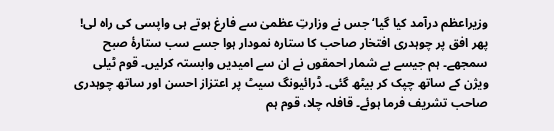وزیراعظم درآمد کیا گیا‘ جس نے وزارتِ عظمیٰ سے فارغ ہوتے ہی واپسی کی راہ لی!
پھر افق پر چوہدری افتخار صاحب کا ستارہ نمودار ہوا جسے سب ستارۂ صبح سمجھے۔ ہم جیسے بے شمار احمقوں نے ان سے امیدیں وابستہ کرلیں۔ قوم ٹیلی ویژن کے ساتھ چپک کر بیٹھ گئی۔ ڈرائیونگ سیٹ پر اعتزاز احسن اور ساتھ چوہدری صاحب تشریف فرما ہوئے۔ قافلہ چلا، قوم ہم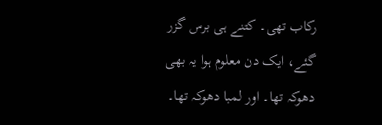رکاب تھی۔ کتنے ہی برس گزر گئے، ایک دن معلوم ہوا یہ بھی دھوکہ تھا۔ اور لمبا دھوکہ تھا۔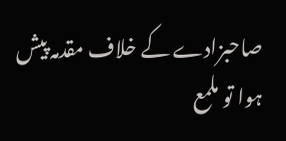صاحبزادے کے خلاف مقدمہ پیش ہوا تو ملمع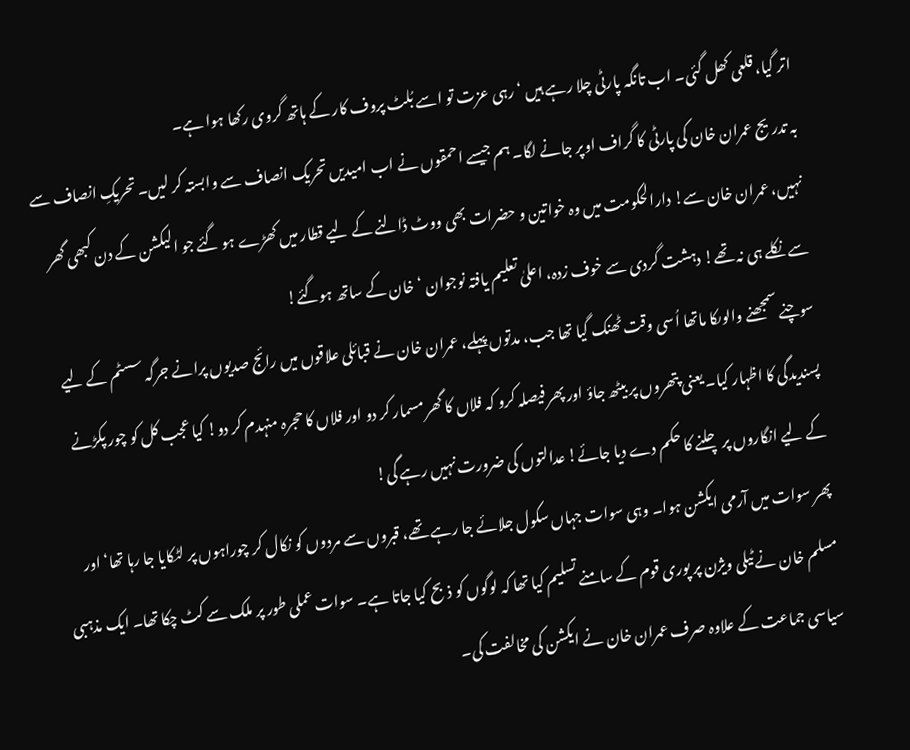اتر گیا، قلعی کھل گئی۔ اب تانگہ پارٹی چلا رہے ہیں ‘رہی عزت تو اسے بُلٹ پروف کار کے ہاتھ گروی رکھا ہوا ہے۔
بہ تدریج عمران خان کی پارٹی کا گراف اوپر جانے لگا۔ ہم جیسے احمقوں نے اب امیدیں تحریک انصاف سے وابستہ کر لیں۔ تحریکِ انصاف سے نہیں، عمران خان سے! دارالحکومت میں وہ خواتین و حضرات بھی ووٹ ڈالنے کے لیے قطار میں کھڑے ہو گئے جو الیکشن کے دن کبھی گھر سے نکلے ہی نہ تھے! دہشت گردی سے خوف زدہ، اعلیٰ تعلیم یافتہ نوجوان ‘خان کے ساتھ ہوگئے!
سوچنے سمجھنے والوںکا ماتھا اُسی وقت ٹھنک گیا تھا جب، مدتوں پہلے، عمران خان نے قبائلی علاقوں میں رائج صدیوں پرانے جرگہ سسٹم کے لیے پسندیدگی کا اظہار کیا۔ یعنی پتھروں پر بیٹھ جاؤ اور پھر فیصلہ کرو کہ فلاں کا گھر مسمار کر دو اور فلاں کا حجرہ منہدم کر دو! کیا عجب کل کو چور پکڑنے کے لیے انگاروں پر چلنے کا حکم دے دیا جائے! عدالتوں کی ضرورت نہیں رہے گی!
پھر سوات میں آرمی ایکشن ہوا۔ وہی سوات جہاں سکول جلائے جا رہے تھے، قبروں سے مردوں کو نکال کر چوراہوں پر لٹکایا جا رہا تھا‘ اور مسلم خان نے ٹیلی ویژن پر پوری قوم کے سامنے تسلیم کیا تھا کہ لوگوں کو ذبح کیا جاتا ہے۔ سوات عملی طور پر ملک سے کٹ چکا تھا۔ ایک مذہبی سیاسی جماعت کے علاوہ صرف عمران خان نے ایکشن کی مخالفت کی۔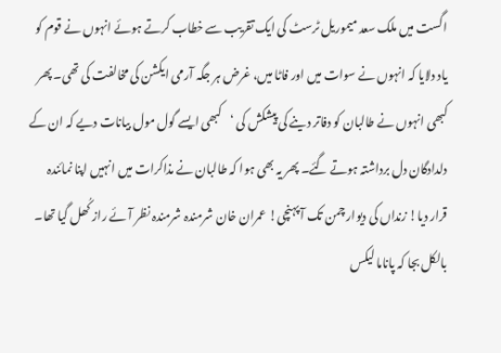اگست میں ملک سعد میموریل ٹرسٹ کی ایک تقریب سے خطاب کرتے ہوئے انہوں نے قوم کو یاد دلایا کہ انہوں نے سوات میں اور فاٹا میں، غرض ہر جگہ آرمی ایکشن کی مخالفت کی تھی۔ پھر کبھی انہوں نے طالبان کو دفاتر دینے کی پیشکش کی ‘کبھی ایسے گول مول بیانات دیے کہ ان کے دلدادگان دل برداشتہ ہوتے گئے۔ پھر یہ بھی ہوا کہ طالبان نے مذاکرات میں انہیں اپنا نمائندہ قرار دیا! زنداں کی دیوار چمن تک آ پہنچی! عمران خان شرمندہ شرمندہ نظر آئے راز کُھل گیا تھا۔
بالکل بجا کہ پاناما لیکس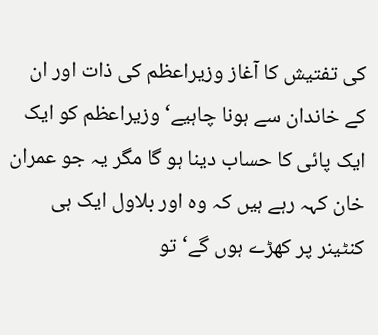کی تفتیش کا آغاز وزیراعظم کی ذات اور ان کے خاندان سے ہونا چاہیے‘ وزیراعظم کو ایک ایک پائی کا حساب دینا ہو گا مگر یہ جو عمران خان کہہ رہے ہیں کہ وہ اور بلاول ایک ہی کنٹینر پر کھڑے ہوں گے‘ تو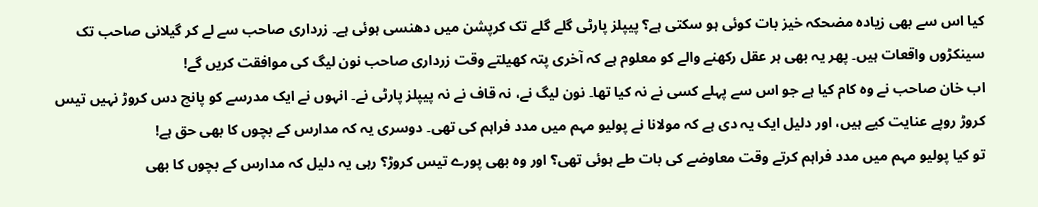کیا اس سے بھی زیادہ مضحکہ خیز بات کوئی ہو سکتی ہے؟ پیپلز پارٹی گلے گلے تک کرپشن میں دھنسی ہوئی ہے۔ زرداری صاحب سے لے کر گیلانی صاحب تک سینکڑوں واقعات ہیں۔ پھر یہ بھی ہر عقل رکھنے والے کو معلوم ہے کہ آخری پتہ کھیلتے وقت زرداری صاحب نون لیگ کی موافقت کریں گے!
اب خان صاحب نے وہ کام کیا ہے جو اس سے پہلے کسی نے نہ کیا تھا۔ نون لیگ نے، نہ قاف نے نہ پیپلز پارٹی نے۔ انہوں نے ایک مدرسے کو پانچ دس کروڑ نہیں تیس کروڑ روپے عنایت کیے ہیں، اور دلیل ایک یہ دی ہے کہ مولانا نے پولیو مہم میں مدد فراہم کی تھی۔ دوسری یہ کہ مدارس کے بچوں کا بھی حق ہے!
تو کیا پولیو مہم میں مدد فراہم کرتے وقت معاوضے کی بات طے ہوئی تھی؟ اور وہ بھی پورے تیس کروڑ؟ رہی یہ دلیل کہ مدارس کے بچوں کا بھی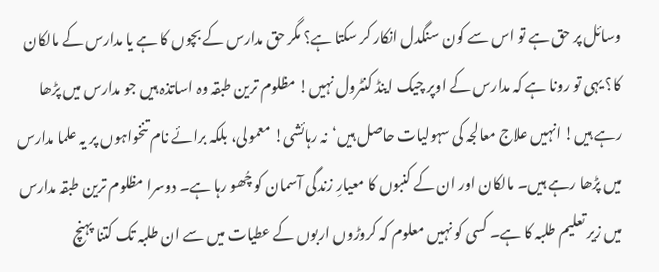وسائل پر حق ہے تو اس سے کون سنگدل انکار کر سکتا ہے؟ مگر حق مدارس کے بچوں کا ہے یا مدارس کے مالکان کا؟ یہی تو رونا ہے کہ مدارس کے اوپر چیک اینڈ کنٹرول نہیں! مظلوم ترین طبقہ وہ اساتذہ ہیں جو مدارس میں پڑھا رہے ہیں! انہیں علاج معالجہ کی سہولیات حاصل ہیں‘نہ رہائشی! معمولی، بلکہ برائے نام تنخواہوں پر یہ علما مدارس میں پڑھا رہے ہیں۔ مالکان اور ان کے کنبوں کا معیارِ زندگی آسمان کو چُھو رہا ہے۔ دوسرا مظلوم ترین طبقہ مدارس میں زیر تعلیم طلبہ کا ہے۔ کسی کو نہیں معلوم کہ کروڑوں اربوں کے عطیات میں سے ان طلبہ تک کتنا پہنچ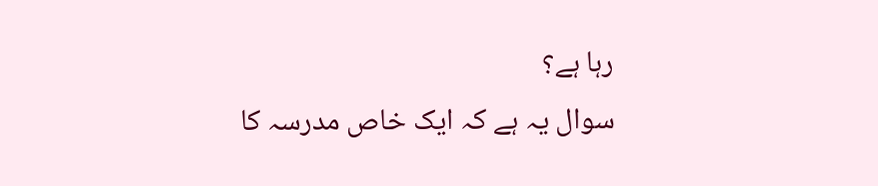رہا ہے؟
سوال یہ ہے کہ ایک خاص مدرسہ کا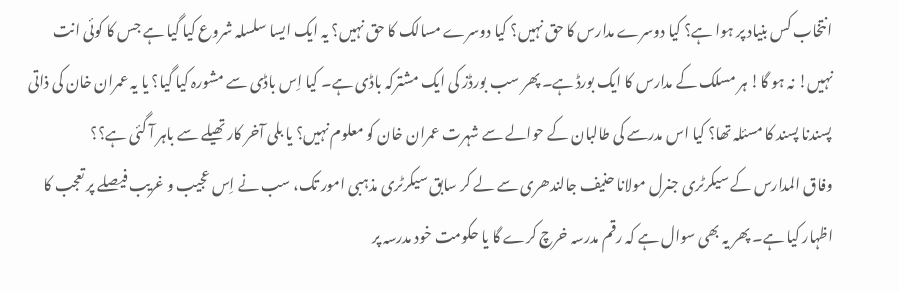انتخاب کس بنیاد پر ہوا ہے؟ کیا دوسرے مدارس کا حق نہیں؟ کیا دوسرے مسالک کا حق نہیں؟ یہ ایک ایسا سلسلہ شروع کیا گیا ہے جس کا کوئی انت نہیں! نہ ہو گا! ہر مسلک کے مدارس کا ایک بورڈ ہے۔ پھر سب بورڈز کی ایک مشترکہ باڈی ہے۔ کیا اِس باڈی سے مشورہ کیا گیا؟ یا یہ عمران خان کی ذاتی پسندنا پسند کا مسئلہ تھا؟ کیا اس مدرسے کی طالبان کے حوالے سے شہرت عمران خان کو معلوم نہیں؟ یا بلی آخر کار تھیلے سے باہر آ گئی ہے؟؟
وفاق المدارس کے سیکرٹری جنرل مولانا حنیف جالندھری سے لے کر سابق سیکرٹری مذہبی امور تک، سب نے اِس عجیب و غریب فیصلے پر تعجب کا اظہار کیا ہے۔ پھر یہ بھی سوال ہے کہ رقم مدرسہ خرچ کرے گا یا حکومت خود مدرسہ پر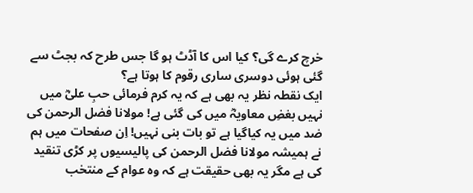خرچ کرے گی؟ کیا اس کا آڈٹ ہو گا جس طرح کہ بجٹ سے گئی ہوئی دوسری ساری رقوم کا ہوتا ہے؟
ایک نقطہ نظر یہ بھی ہے کہ یہ کرم فرمائی حبِ علیؓ میں نہیں بغضِ معاویہؓ میں کی گئی ہے! مولانا فضل الرحمن کی ضد میں یہ کیاگیا ہے تو بات بنی نہیں! اِن صفحات میں ہم نے ہمیشہ مولانا فضل الرحمن کی پالیسیوں پر کڑی تنقید کی ہے مگر یہ بھی حقیقت ہے کہ وہ عوام کے منتخب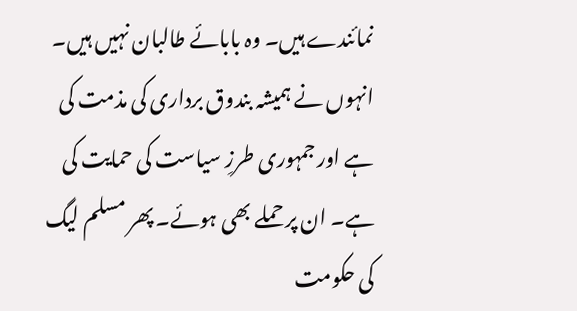نمائندے ہیں۔ وہ بابائے طالبان نہیں ہیں۔ انہوں نے ہمیشہ بندوق برداری کی مذمت کی ہے اور جمہوری طرزِ سیاست کی حمایت کی ہے۔ ان پر حملے بھی ہوئے۔ پھر مسلم لیگ کی حکومت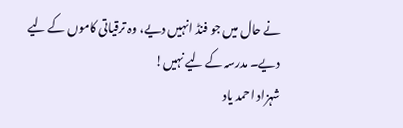نے حال میں جو فنڈ انہیں دیے، وہ ترقیاتی کاموں کے لیے دیے۔ مدرسہ کے لیے نہیں!
شہزاد احمد یاد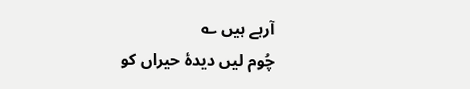آرہے ہیں ؎
چُوم لیں دیدۂ حیراں کو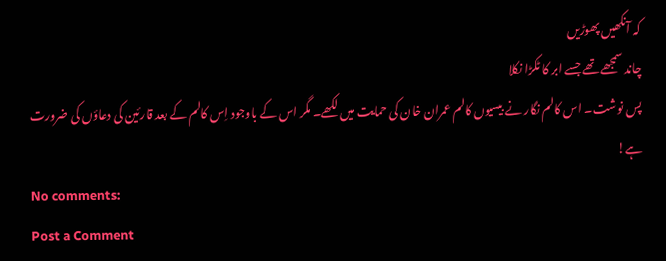کہ آنکھیں پھوڑیں
چاند سمجھے تھے جسے ابر کا ٹکڑا نکلا
پس نوشت۔ اس کالم نگار نے بیسیوں کالم عمران خان کی حمایت میں لکھے۔ مگر اس کے باوجود اِس کالم کے بعد قارئین کی دعاؤں کی ضرورت ہے!
No comments:
Post a Comment